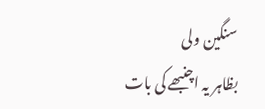سنگین ولی
بظاہر یہ اچنبھے کی بات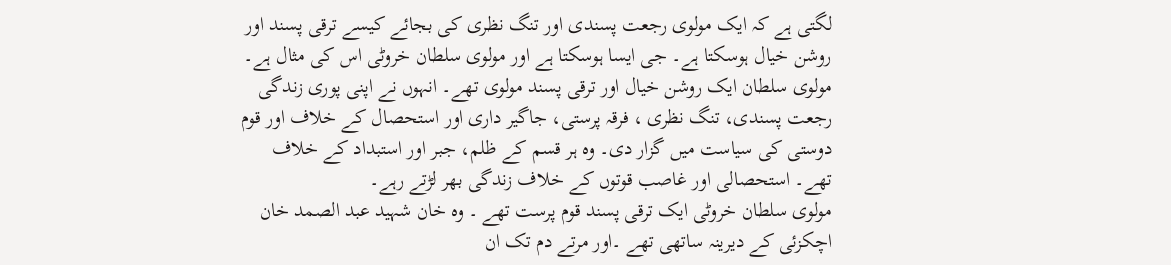لگتی ہے کہ ایک مولوی رجعت پسندی اور تنگ نظری کی بجائے کیسے ترقی پسند اور روشن خیال ہوسکتا ہے۔ جی ایسا ہوسکتا ہے اور مولوی سلطان خروٹی اس کی مثال ہے۔ مولوی سلطان ایک روشن خیال اور ترقی پسند مولوی تھے۔ انہوں نے اپنی پوری زندگی رجعت پسندی، تنگ نظری ، فرقہ پرستی، جاگیر داری اور استحصال کے خلاف اور قوم دوستی کی سیاست میں گزار دی۔ وہ ہر قسم کے ظلم، جبر اور استبداد کے خلاف تھے۔ استحصالی اور غاصب قوتوں کے خلاف زندگی بھر لڑتے رہے۔
مولوی سلطان خروٹی ایک ترقی پسند قوم پرست تھے ۔ وہ خان شہید عبد الصمد خان اچکزئی کے دیرینہ ساتھی تھے ۔اور مرتے دم تک ان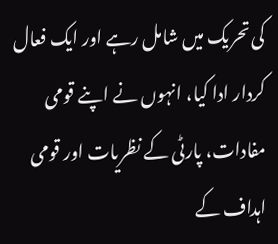کی تحریک میں شامل رہے اور ایک فعال کردار ادا کیا، انہوں نے اپنے قومی مفادات، پارٹی کے نظریات اور قومی اہداف کے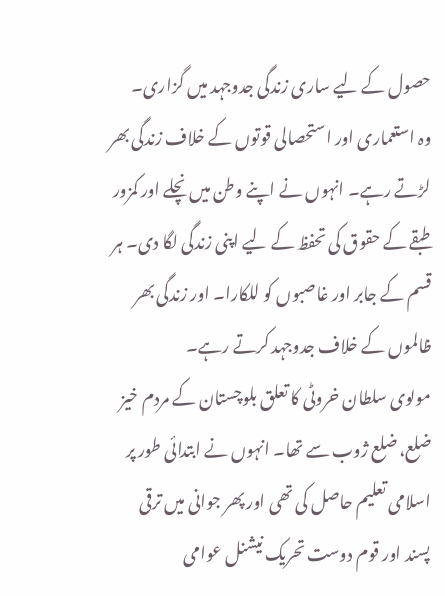حصول کے لیے ساری زندگی جدوجہد میں گزاری۔
وہ استعماری اور استحصالی قوتوں کے خلاف زندگی بھر لڑتے رہے۔ انہوں نے اپنے وطن میں نچلے اور کمزور طبقے کے حقوق کی تحفظ کے لیے اپنی زندگی لگا دی۔ ہر قسم کے جابر اور غاصبوں کو للکارا۔ اور زندگی بھر ظالموں کے خلاف جدوجہد کرتے رہے۔
مولوی سلطان خروٹی کا تعلق بلوچستان کے مردم خیز ضلع، ضلع ژوب سے تھا۔ انہوں نے ابتدائی طور پر اسلامی تعلیم حاصل کی تھی اور پھر جوانی میں ترقی پسند اور قوم دوست تحریک نیشنل عوامی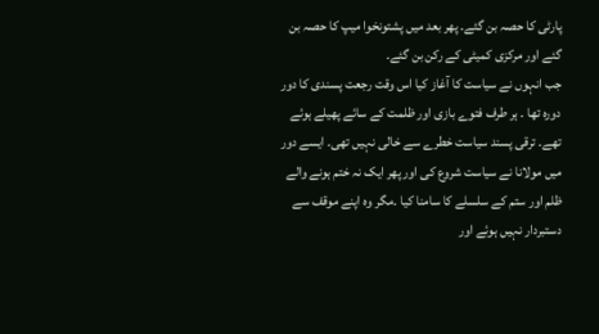پارٹی کا حصہ بن گئے۔ پھر بعد میں پشتونخوا میپ کا حصہ بن گئے اور مرکزی کمیٹی کے رکن بن گئے۔
جب انہوں نے سیاست کا آغاز کیا اس وقت رجعت پسندی کا دور دورہ تھا ۔ ہر طرف فتوے بازی اور ظلمت کے سائے پھیلے ہوئے تھے۔ ترقی پسند سیاست خطرے سے خالی نہیں تھی۔ ایسے دور میں مولانا نے سیاست شروع کی اور پھر ایک نہ ختم ہونے والے ظلم اور ستم کے سلسلے کا سامنا کیا ۔مگر وہ اپنے موقف سے دستبردار نہیں ہوئے اور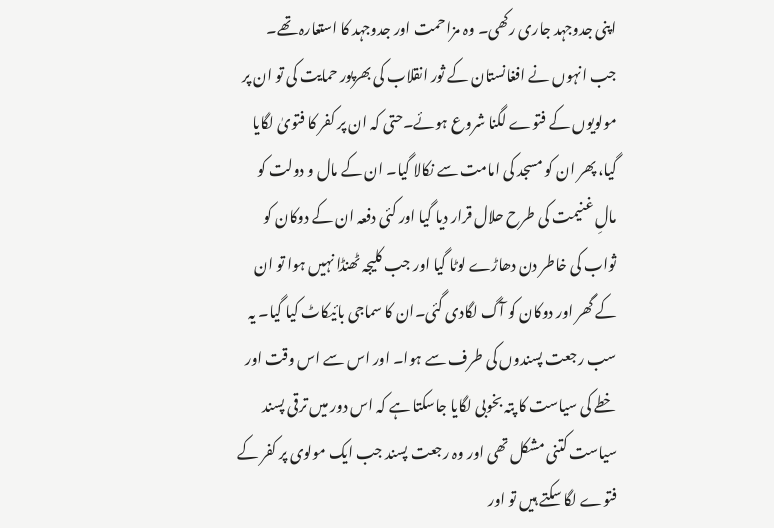اپنی جدوجہد جاری رکھی۔ وہ مزاحمت اور جدوجہد کا استعارہ تھے۔
جب انہوں نے افغانستان کے ثور انقلاب کی بھرپور حمایت کی تو ان پر مولویوں کے فتوے لگنا شروع ہوئے۔حتی کہ ان پر کفر کا فتویٰ لگایا گیا، پھر ان کو مسجد کی امامت سے نکالا گیا۔ ان کے مال و دولت کو مالِ غنیمت کی طرح حلال قرار دیا گیا اور کئی دفعہ ان کے دوکان کو ثواب کی خاطر دن دھاڑے لوٹا گیا اور جب کلیجہ ٹھنڈا نہیں ہوا تو ان کے گھر اور دوکان کو آگ لگادی گئی۔ان کا سماجی بائیکاٹ کیا گیا۔ یہ سب رجعت پسندوں کی طرف سے ہوا۔ اور اس سے اس وقت اور خطے کی سیاست کا پتہ بخوبی لگایا جاسکتا ہے کہ اس دور میں ترقی پسند سیاست کتنی مشکل تھی اور وہ رجعت پسند جب ایک مولوی پر کفر کے فتوے لگا سکتے ہیں تو اور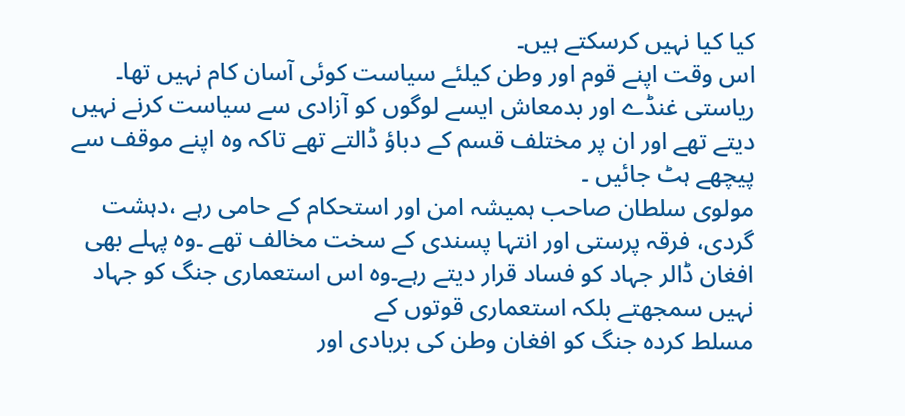کیا کیا نہیں کرسکتے ہیں۔
اس وقت اپنے قوم اور وطن کیلئے سیاست کوئی آسان کام نہیں تھا۔ ریاستی غنڈے اور بدمعاش ایسے لوگوں کو آزادی سے سیاست کرنے نہیں دیتے تھے اور ان پر مختلف قسم کے دباؤ ڈالتے تھے تاکہ وہ اپنے موقف سے پیچھے ہٹ جائیں ۔
مولوی سلطان صاحب ہمیشہ امن اور استحکام کے حامی رہے ،دہشت گردی، فرقہ پرستی اور انتہا پسندی کے سخت مخالف تھے ۔وہ پہلے بھی افغان ڈالر جہاد کو فساد قرار دیتے رہے۔وہ اس استعماری جنگ کو جہاد نہیں سمجھتے بلکہ استعماری قوتوں کے
مسلط کردہ جنگ کو افغان وطن کی بربادی اور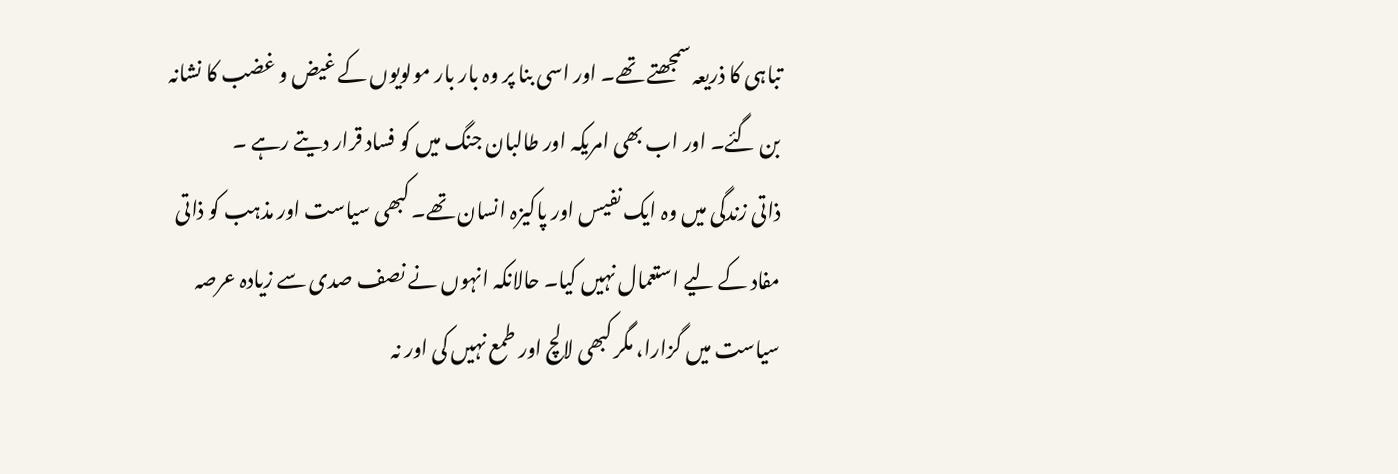تباہی کا ذریعہ سمجھتے تھے۔ اور اسی بنا پر وہ بار بار مولویوں کے غیض و غضب کا نشانہ بن گئے۔ اور اب بھی امریکہ اور طالبان جنگ میں کو فساد قرار دیتے رہے ۔
ذاتی زندگی میں وہ ایک نفیس اور پاکیزہ انسان تھے۔ کبھی سیاست اور مذہب کو ذاتی مفاد کے لیے استعمال نہیں کیا۔ حالانکہ انہوں نے نصف صدی سے زیادہ عرصہ سیاست میں گزارا، مگر کبھی لالچ اور طمع نہیں کی اور نہ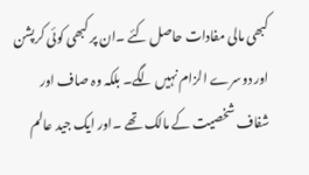کبھی مالی مفادات حاصل کئے ۔ان پر کبھی کوئی کرپشن اور دوسرے الزام نہیں لگے۔ بلکہ وہ صاف اور شفاف شخصیت کے مالک تھے ۔اور ایک جید عالم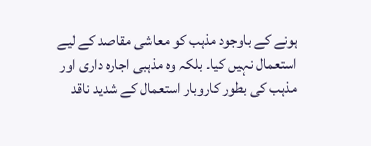ہونے کے باوجود مذہب کو معاشی مقاصد کے لیے استعمال نہیں کیا۔ بلکہ وہ مذہبی اجارہ داری اور مذہب کی بطور کاروبار استعمال کے شدید ناقد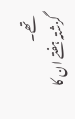تھے۔
گزشتہ ہفتے ان کا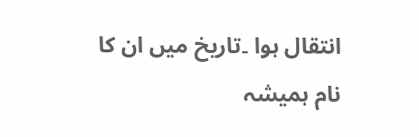انتقال ہوا ۔تاریخ میں ان کا نام ہمیشہ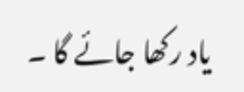یاد رکھا جائے گا ۔